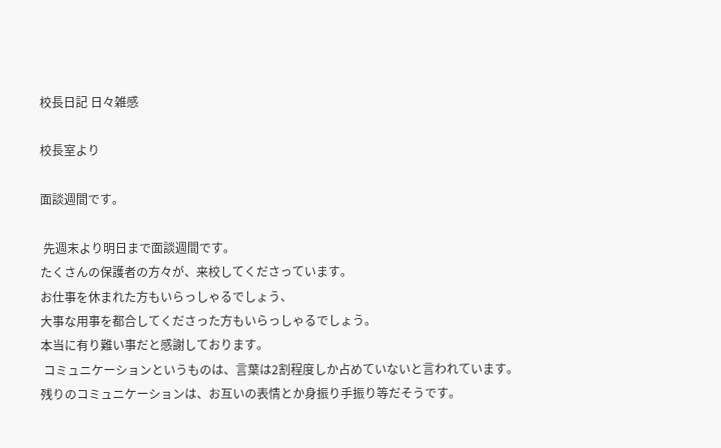校長日記 日々雑感

校長室より

面談週間です。

 先週末より明日まで面談週間です。
たくさんの保護者の方々が、来校してくださっています。
お仕事を休まれた方もいらっしゃるでしょう、
大事な用事を都合してくださった方もいらっしゃるでしょう。
本当に有り難い事だと感謝しております。
 コミュニケーションというものは、言葉は2割程度しか占めていないと言われています。
残りのコミュニケーションは、お互いの表情とか身振り手振り等だそうです。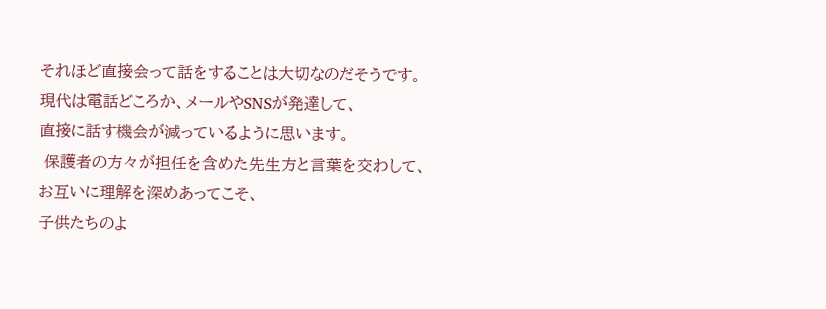それほど直接会って話をすることは大切なのだそうです。
現代は電話どころか、メールやSNSが発達して、
直接に話す機会が減っているように思います。
 保護者の方々が担任を含めた先生方と言葉を交わして、
お互いに理解を深めあってこそ、
子供たちのよ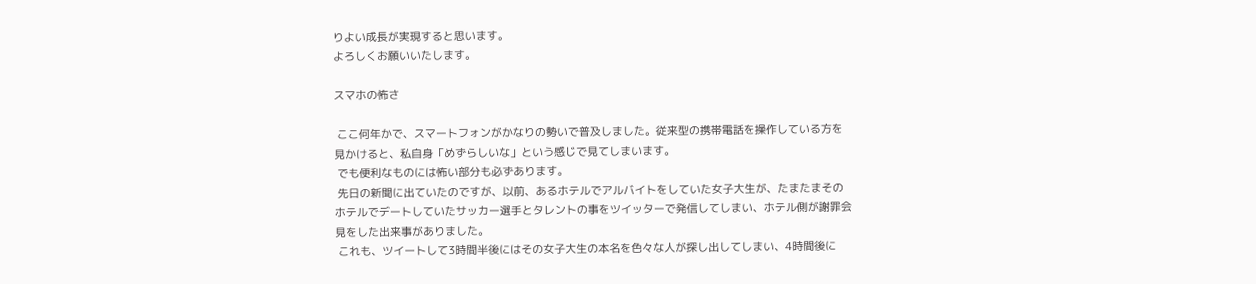りよい成長が実現すると思います。
よろしくお願いいたします。

スマホの怖さ

 ここ何年かで、スマートフォンがかなりの勢いで普及しました。従来型の携帯電話を操作している方を見かけると、私自身「めずらしいな」という感じで見てしまいます。
 でも便利なものには怖い部分も必ずあります。
 先日の新聞に出ていたのですが、以前、あるホテルでアルバイトをしていた女子大生が、たまたまそのホテルでデートしていたサッカー選手とタレントの事をツイッターで発信してしまい、ホテル側が謝罪会見をした出来事がありました。
 これも、ツイートして3時間半後にはその女子大生の本名を色々な人が探し出してしまい、4時間後に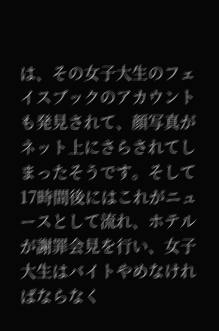は、その女子大生のフェイスブックのアカウントも発見されて、顔写真がネット上にさらされてしまったそうです。そして17時間後にはこれがニュースとして流れ、ホテルが謝罪会見を行い、女子大生はバイトやめなければならなく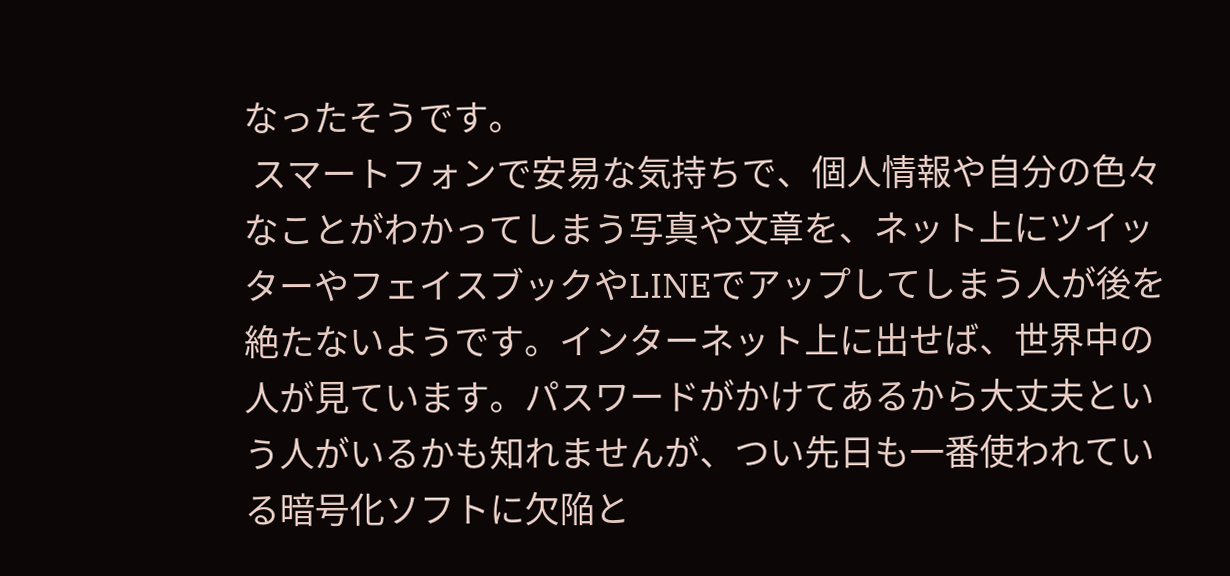なったそうです。
 スマートフォンで安易な気持ちで、個人情報や自分の色々なことがわかってしまう写真や文章を、ネット上にツイッターやフェイスブックやLINEでアップしてしまう人が後を絶たないようです。インターネット上に出せば、世界中の人が見ています。パスワードがかけてあるから大丈夫という人がいるかも知れませんが、つい先日も一番使われている暗号化ソフトに欠陥と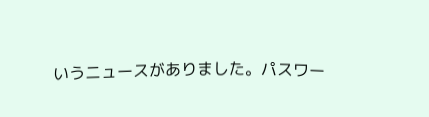いうニュースがありました。パスワー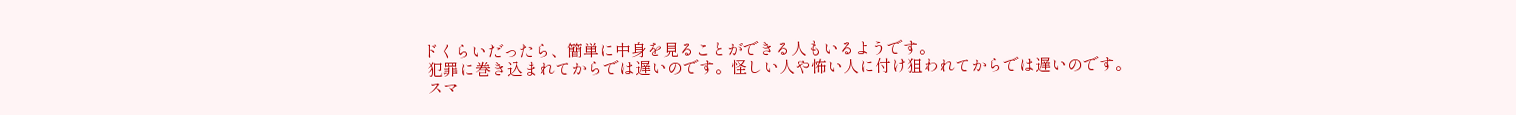ドくらいだったら、簡単に中身を見ることができる人もいるようです。
 犯罪に巻き込まれてからでは遅いのです。怪しい人や怖い人に付け狙われてからでは遅いのです。
 スマ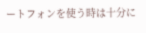ートフォンを使う時は十分に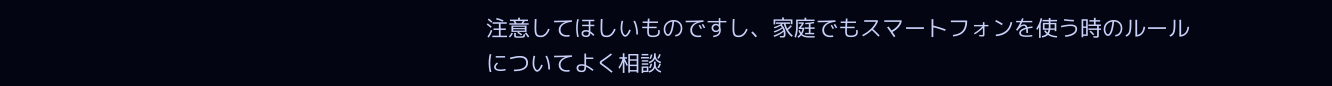注意してほしいものですし、家庭でもスマートフォンを使う時のルールについてよく相談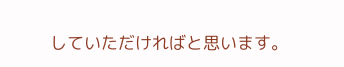していただければと思います。